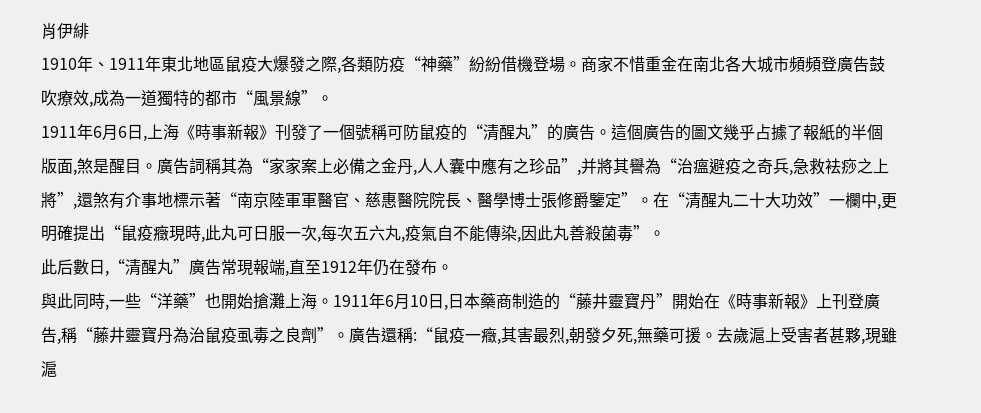肖伊緋
1910年、1911年東北地區鼠疫大爆發之際,各類防疫“神藥”紛紛借機登場。商家不惜重金在南北各大城市頻頻登廣告鼓吹療效,成為一道獨特的都市“風景線”。
1911年6月6日,上海《時事新報》刊發了一個號稱可防鼠疫的“清醒丸”的廣告。這個廣告的圖文幾乎占據了報紙的半個版面,煞是醒目。廣告詞稱其為“家家案上必備之金丹,人人囊中應有之珍品”,并將其譽為“治瘟避疫之奇兵,急救袪痧之上將”,還煞有介事地標示著“南京陸軍軍醫官、慈惠醫院院長、醫學博士張修爵鑒定”。在“清醒丸二十大功效”一欄中,更明確提出“鼠疫癥現時,此丸可日服一次,每次五六丸,疫氣自不能傳染,因此丸善殺菌毒”。
此后數日,“清醒丸”廣告常現報端,直至1912年仍在發布。
與此同時,一些“洋藥”也開始搶灘上海。1911年6月10日,日本藥商制造的“藤井靈寶丹”開始在《時事新報》上刊登廣告,稱“藤井靈寶丹為治鼠疫虱毒之良劑”。廣告還稱:“鼠疫一癥,其害最烈,朝發夕死,無藥可援。去歲滬上受害者甚夥,現雖滬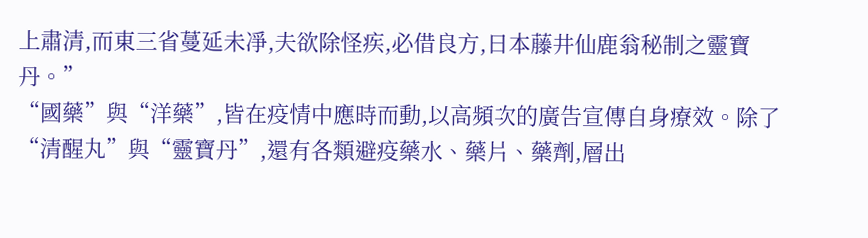上肅清,而東三省蔓延未凈,夫欲除怪疾,必借良方,日本藤井仙鹿翁秘制之靈寶丹。”
“國藥”與“洋藥”,皆在疫情中應時而動,以高頻次的廣告宣傳自身療效。除了“清醒丸”與“靈寶丹”,還有各類避疫藥水、藥片、藥劑,層出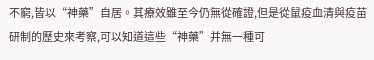不窮,皆以“神藥”自居。其療效雖至今仍無從確證,但是從鼠疫血清與疫苗研制的歷史來考察,可以知道這些“神藥”并無一種可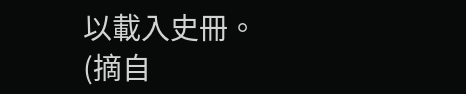以載入史冊。
(摘自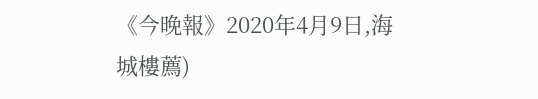《今晚報》2020年4月9日,海城樓薦)